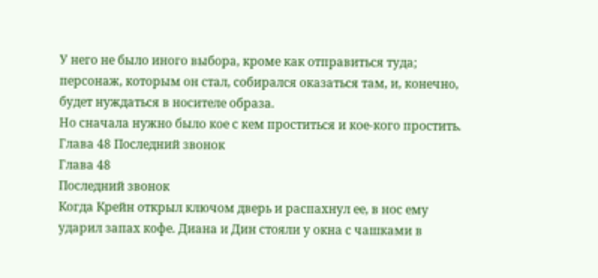У него не было иного выбора, кроме как отправиться туда; персонаж, которым он стал, собирался оказаться там, и, конечно, будет нуждаться в носителе образа.
Но сначала нужно было кое с кем проститься и кое-кого простить.
Глава 48 Последний звонок
Глава 48
Последний звонок
Когда Крейн открыл ключом дверь и распахнул ее, в нос ему ударил запах кофе. Диана и Дин стояли у окна с чашками в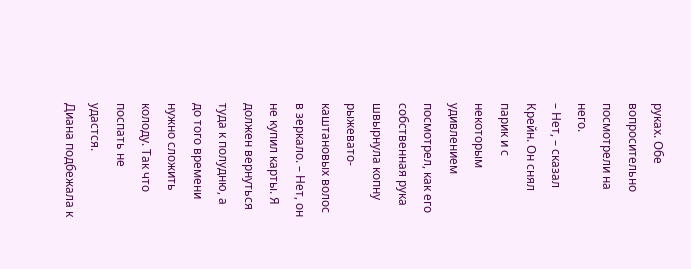руках. Обе вопросительно посмотрели на него.
– Нет, – сказал Крейн. Он снял парик и с некоторым удивлением посмотрел, как его собственная рука швырнула копну рыжевато-каштановых волос в зеркало. – Нет, он не купил карты. Я должен вернуться туда к полудню, а до того времени нужно сложить колоду. Так что поспать не удастся.
Диана подбежала к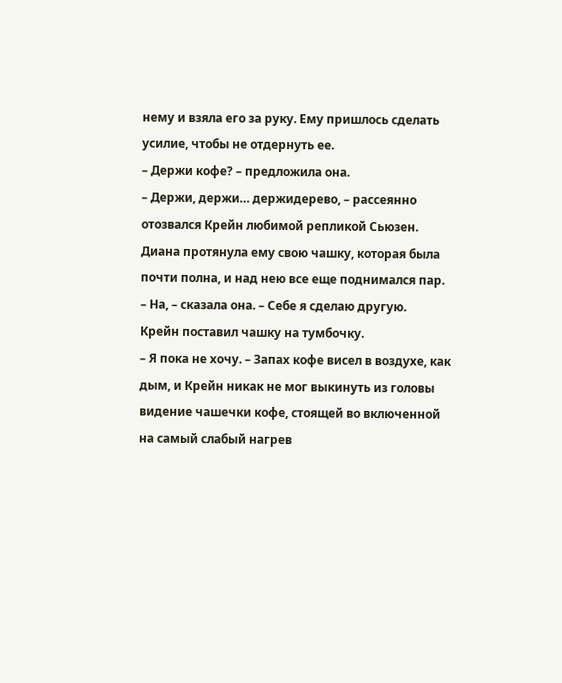нему и взяла его за руку. Ему пришлось сделать усилие, чтобы не отдернуть ее.
– Держи кофе? – предложила она.
– Держи, держи… держидерево, – рассеянно отозвался Крейн любимой репликой Сьюзен.
Диана протянула ему свою чашку, которая была почти полна, и над нею все еще поднимался пар.
– На, – сказала она. – Себе я сделаю другую.
Крейн поставил чашку на тумбочку.
– Я пока не хочу. – Запах кофе висел в воздухе, как дым, и Крейн никак не мог выкинуть из головы видение чашечки кофе, стоящей во включенной на самый слабый нагрев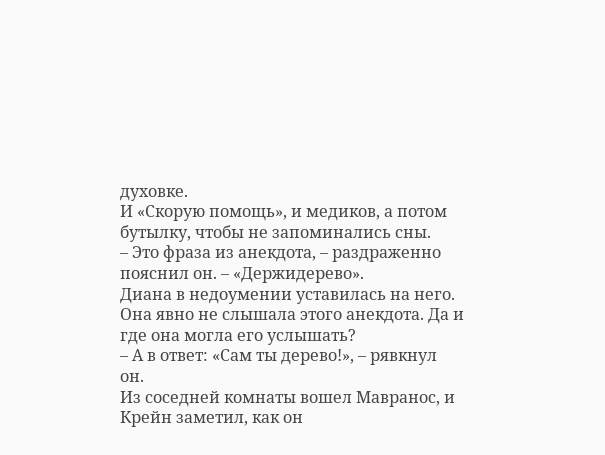духовке.
И «Скорую помощь», и медиков, а потом бутылку, чтобы не запоминались сны.
– Это фраза из анекдота, – раздраженно пояснил он. – «Держидерево».
Диана в недоумении уставилась на него. Она явно не слышала этого анекдота. Да и где она могла его услышать?
– А в ответ: «Сам ты дерево!», – рявкнул он.
Из соседней комнаты вошел Мавранос, и Крейн заметил, как он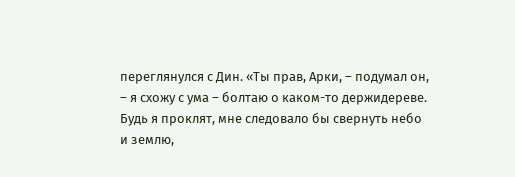переглянулся с Дин. «Ты прав, Арки, – подумал он, – я схожу с ума – болтаю о каком-то держидереве. Будь я проклят, мне следовало бы свернуть небо и землю,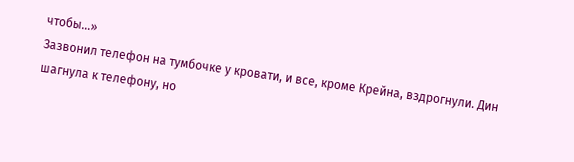чтобы…»
Зазвонил телефон на тумбочке у кровати, и все, кроме Крейна, вздрогнули. Дин шагнула к телефону, но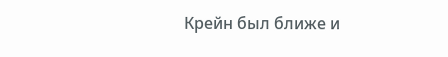Крейн был ближе и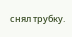снял трубку.